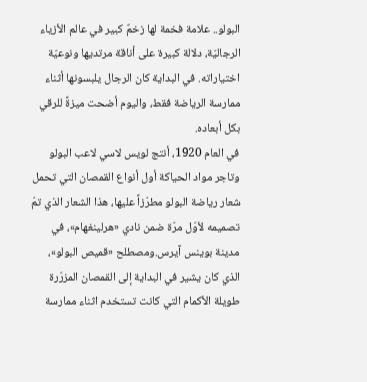البولو.. علامة فخمة لها زخمٌ كبير في عالم الأزياء الرجاليّة، دلالة كبيرة على أناقة مرتديها ونوعيّة اختياراته. في البداية كان الرجال يلبسونها أثناء ممارسة الرياضة فقط، واليوم أضحت ميزةً للرقي بكل أبعاده.
في العام 1920، أنتج لويس لاسي لاعب البولو وتاجر مواد الحياكة أول أنواع القمصان التي تحمل شعار رياضة البولو مطرّزاً عليها، هذا الشعار الذي تمّ تصميمه لأوّل مرّة ضمن نادي «هرلينغهام»، في مدينة بوينس آيرس.ومصطلح «قميص البولو»، الذي كان يشير في البداية إلى القمصان المزرّرة طويلة الأكمام التي كانت تستخدم اثناء ممارسة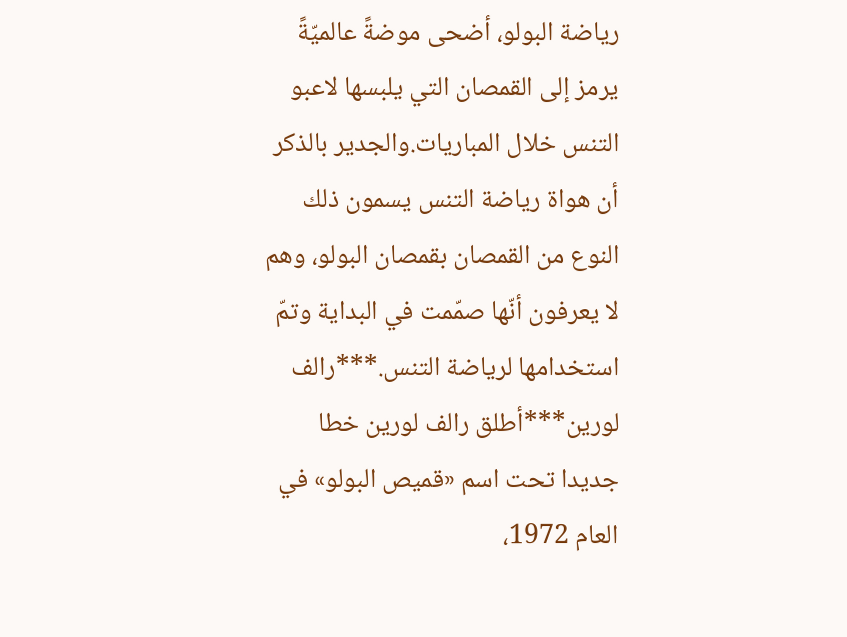رياضة البولو، أضحى موضةً عالميّةً يرمز إلى القمصان التي يلبسها لاعبو التنس خلال المباريات.والجدير بالذكر أن هواة رياضة التنس يسمون ذلك النوع من القمصان بقمصان البولو، وهم لا يعرفون أنّها صمّمت في البداية وتمّ استخدامها لرياضة التنس.***رالف لورين***أطلق رالف لورين خطا جديدا تحت اسم «قميص البولو» في العام 1972،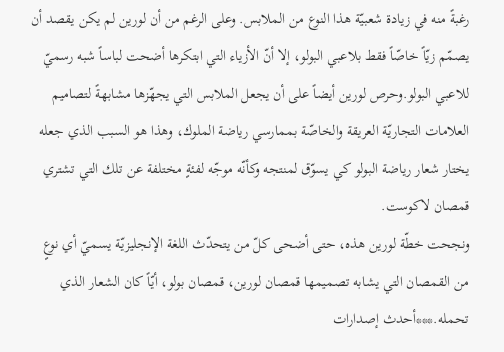رغبةً منه في زيادة شعبيّة هذا النوع من الملابس. وعلى الرغم من أن لورين لم يكن يقصد أن يصمّم زيّاً خاصّاً فقط بلاعبي البولو، إلا أنّ الأزياء التي ابتكرها أضحت لباساً شبه رسميّ للاعبي البولو.وحرص لورين أيضاً على أن يجعل الملابس التي يجهّزها مشابهةً لتصاميم العلامات التجاريّة العريقة والخاصّة بممارسي رياضة الملوك، وهذا هو السبب الذي جعله يختار شعار رياضة البولو كي يسوّق لمنتجه وكأنّه موجّه لفئةٍ مختلفة عن تلك التي تشتري قمصان لاكوست.
ونجحت خطّة لورين هذه، حتى أضحى كلّ من يتحدّث اللغة الإنجليزيّة يسميّ أي نوعٍ من القمصان التي يشابه تصميمها قمصان لورين، قمصان بولو، أيّاً كان الشعار الذي تحمله.***أحدث إصدارات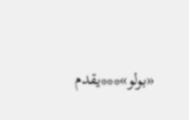«بولو»***يقدم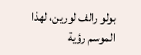بولو رالف لورين، لهذا الموسم رؤية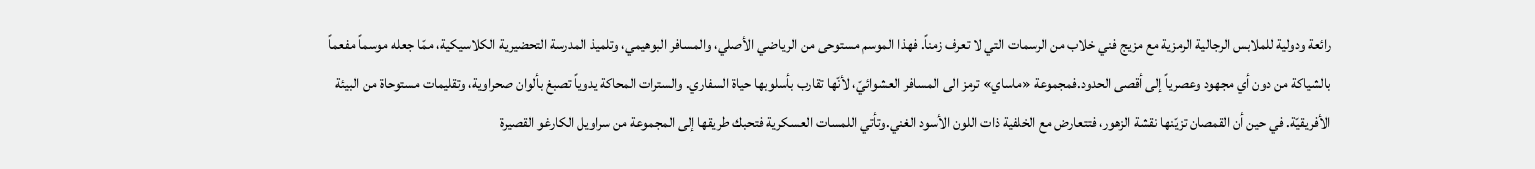رائعة ودولية للملابس الرجالية الرمزية مع مزيج فني خلاب من الرسمات التي لا تعرف زمناً. فهذا الموسم مستوحى من الرياضي الأصلي، والمسافر البوهيمي، وتلميذ المدرسة التحضيرية الكلاسيكية، ممّا جعله موسماً مفعماً بالشياكة من دون أي مجهود وعصرياً إلى أقصى الحدود.فمجموعة «ماساي» ترمز الى المسافر العشوائيّ، لأنّها تقارب بأسلوبها حياة السفاري. والسترات المحاكة يدوياً تصبغ بألوان صحراوية، وتقليمات مستوحاة من البيئة الأفريقيّة. في حين أن القمصان تزيّنها نقشة الزهور، فتتعارض مع الخلفية ذات اللون الأسود الغني.وتأتي اللمسات العسكرية فتحبك طريقها إلى المجموعة من سراويل الكارغو القصيرة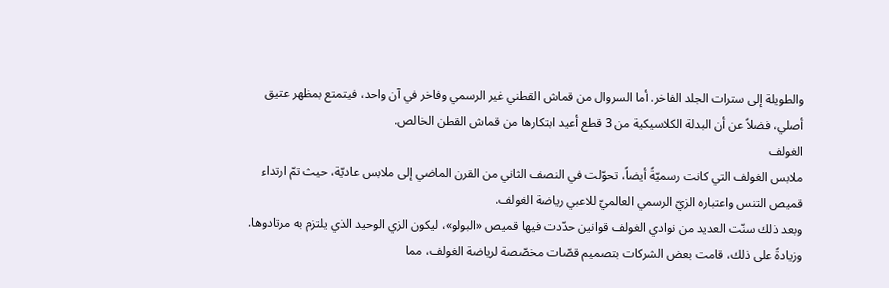والطويلة إلى سترات الجلد الفاخر. أما السروال من قماش القطني غير الرسمي وفاخر في آن واحد، فيتمتع بمظهر عتيق أصلي، فضلاً عن أن البدلة الكلاسيكية من 3 قطع أعيد ابتكارها من قماش القطن الخالص.
الغولف
ملابس الغولف التي كانت رسميّةً أيضاً، تحوّلت في النصف الثاني من القرن الماضي إلى ملابس عاديّة، حيث تمّ ارتداء قميص التنس واعتباره الزيّ الرسمي العالميّ للاعبي رياضة الغولف.
وبعد ذلك سنّت العديد من نوادي الغولف قوانين حدّدت فيها قميص «البولو»، ليكون الزي الوحيد الذي يلتزم به مرتادوها.
وزيادةً على ذلك، قامت بعض الشركات بتصميم قصّات مخصّصة لرياضة الغولف، مما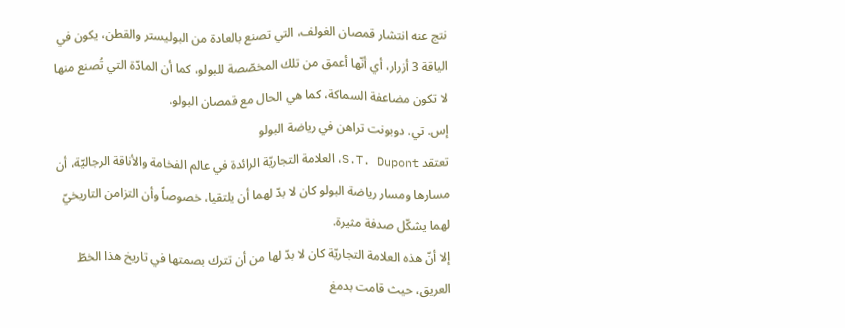نتج عنه انتشار قمصان الغولف، التي تصنع بالعادة من البوليستر والقطن، يكون في الياقة 3 أزرار، أي أنّها أعمق من تلك المخصّصة للبولو، كما أن المادّة التي تُصنع منها لا تكون مضاعفة السماكة، كما هي الحال مع قمصان البولو.
إس. تي. دوبونت تراهن في رياضة البولو
تعتقد S.T. Dupont، العلامة التجاريّة الرائدة في عالم الفخامة والأناقة الرجاليّة، أن مسارها ومسار رياضة البولو كان لا بدّ لهما أن يلتقيا، خصوصاً وأن التزامن التاريخيّ لهما يشكّل صدفة مثيرة.
إلا أنّ هذه العلامة التجاريّة كان لا بدّ لها من أن تترك بصمتها في تاريخ هذا الخطّ العريق، حيث قامت بدمغ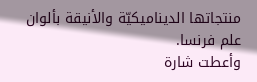منتجاتها الديناميكيّة والأنيقة بألوان علم فرنسا.
وأعطت شارة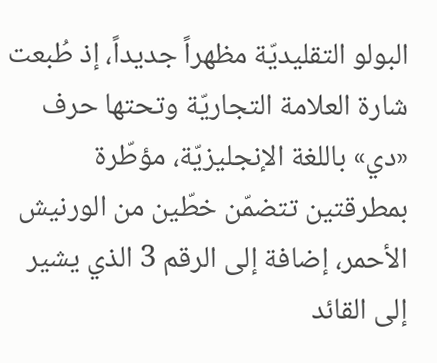البولو التقليديّة مظهراً جديداً، إذ طُبعت شارة العلامة التجاريّة وتحتها حرف «دي» باللغة الإنجليزيّة، مؤطّرة بمطرقتين تتضمّن خطّين من الورنيش الأحمر، إضافة إلى الرقم 3 الذي يشير إلى القائد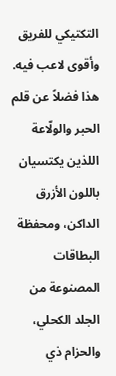التكتيكي للفريق وأقوى لاعب فيه.
هذا فضلاً عن قلم الحبر والولّاعة اللذين يكتسيان باللون الأزرق الداكن، ومحفظة البطاقات المصنوعة من الجلد الكحلي، والحزام ذي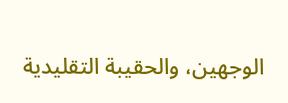الوجهين، والحقيبة التقليدية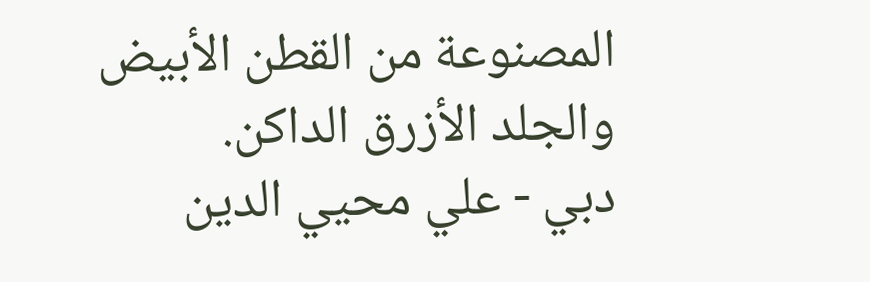المصنوعة من القطن الأبيض والجلد الأزرق الداكن.
دبي - علي محيي الدين